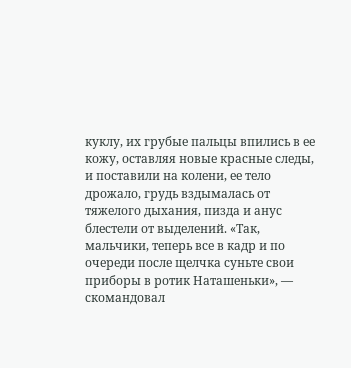куклу, их грубые пальцы впились в ее кожу, оставляя новые красные следы, и поставили на колени, ее тело дрожало, грудь вздымалась от тяжелого дыхания, пизда и анус блестели от выделений. «Так, мальчики, теперь все в кадр и по очереди после щелчка суньте свои приборы в ротик Наташеньки», — скомандовал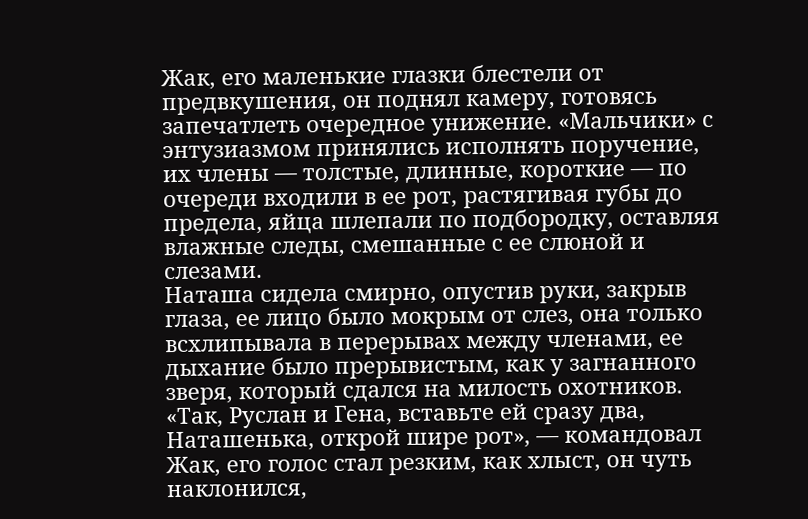Жак, его маленькие глазки блестели от предвкушения, он поднял камеру, готовясь запечатлеть очередное унижение. «Мальчики» с энтузиазмом принялись исполнять поручение, их члены — толстые, длинные, короткие — по очереди входили в ее рот, растягивая губы до предела, яйца шлепали по подбородку, оставляя влажные следы, смешанные с ее слюной и слезами.
Наташа сидела смирно, опустив руки, закрыв глаза, ее лицо было мокрым от слез, она только всхлипывала в перерывах между членами, ее дыхание было прерывистым, как у загнанного зверя, который сдался на милость охотников. «Так, Руслан и Гена, вставьте ей сразу два, Наташенька, открой шире рот», — командовал Жак, его голос стал резким, как хлыст, он чуть наклонился,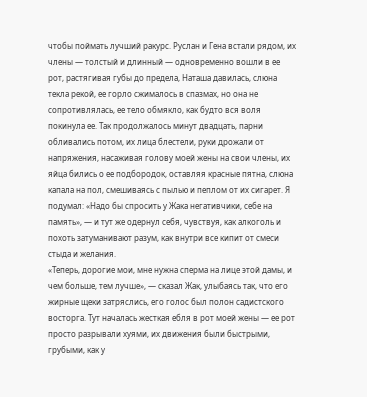чтобы поймать лучший ракурс. Руслан и Гена встали рядом, их члены — толстый и длинный — одновременно вошли в ее рот, растягивая губы до предела, Наташа давилась, слюна текла рекой, ее горло сжималось в спазмах, но она не сопротивлялась, ее тело обмякло, как будто вся воля покинула ее. Так продолжалось минут двадцать, парни обливались потом, их лица блестели, руки дрожали от напряжения, насаживая голову моей жены на свои члены, их яйца бились о ее подбородок, оставляя красные пятна, слюна капала на пол, смешиваясь с пылью и пеплом от их сигарет. Я подумал: «Надо бы спросить у Жака негативчики, себе на память», — и тут же одернул себя, чувствуя, как алкоголь и похоть затуманивают разум, как внутри все кипит от смеси стыда и желания.
«Теперь, дорогие мои, мне нужна сперма на лице этой дамы, и чем больше, тем лучше», — сказал Жак, улыбаясь так, что его жирные щеки затряслись, его голос был полон садистского восторга. Тут началась жесткая ебля в рот моей жены — ее рот просто разрывали хуями, их движения были быстрыми, грубыми, как у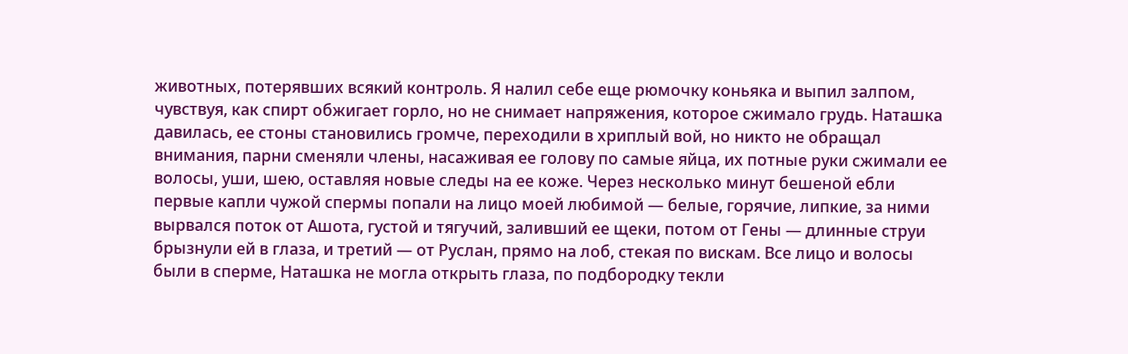животных, потерявших всякий контроль. Я налил себе еще рюмочку коньяка и выпил залпом, чувствуя, как спирт обжигает горло, но не снимает напряжения, которое сжимало грудь. Наташка давилась, ее стоны становились громче, переходили в хриплый вой, но никто не обращал внимания, парни сменяли члены, насаживая ее голову по самые яйца, их потные руки сжимали ее волосы, уши, шею, оставляя новые следы на ее коже. Через несколько минут бешеной ебли первые капли чужой спермы попали на лицо моей любимой — белые, горячие, липкие, за ними вырвался поток от Ашота, густой и тягучий, заливший ее щеки, потом от Гены — длинные струи брызнули ей в глаза, и третий — от Руслан, прямо на лоб, стекая по вискам. Все лицо и волосы были в сперме, Наташка не могла открыть глаза, по подбородку текли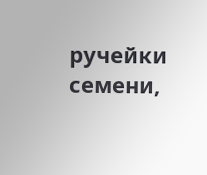ручейки семени,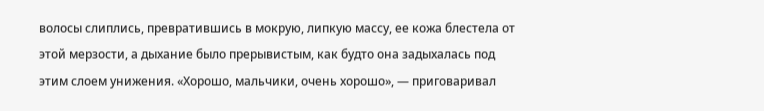волосы слиплись, превратившись в мокрую, липкую массу, ее кожа блестела от этой мерзости, а дыхание было прерывистым, как будто она задыхалась под этим слоем унижения. «Хорошо, мальчики, очень хорошо», — приговаривал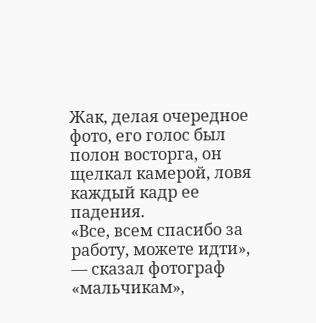Жак, делая очередное фото, его голос был полон восторга, он щелкал камерой, ловя каждый кадр ее падения.
«Все, всем спасибо за работу, можете идти», — сказал фотограф «мальчикам»,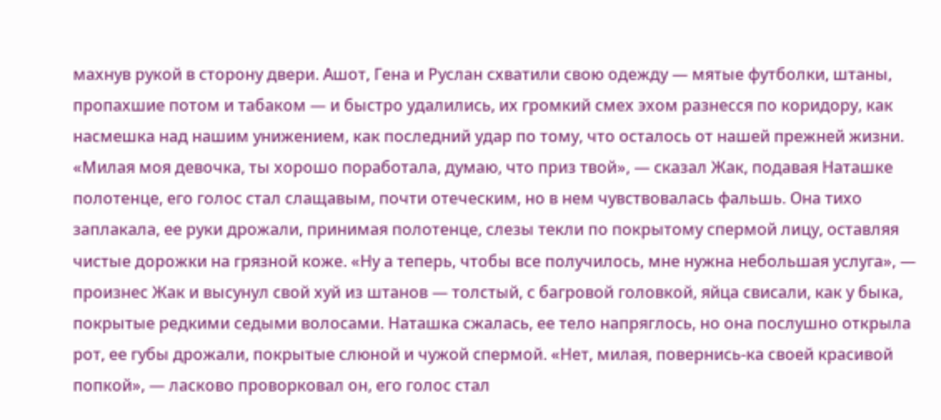махнув рукой в сторону двери. Ашот, Гена и Руслан схватили свою одежду — мятые футболки, штаны, пропахшие потом и табаком — и быстро удалились, их громкий смех эхом разнесся по коридору, как насмешка над нашим унижением, как последний удар по тому, что осталось от нашей прежней жизни. «Милая моя девочка, ты хорошо поработала, думаю, что приз твой», — сказал Жак, подавая Наташке полотенце, его голос стал слащавым, почти отеческим, но в нем чувствовалась фальшь. Она тихо заплакала, ее руки дрожали, принимая полотенце, слезы текли по покрытому спермой лицу, оставляя чистые дорожки на грязной коже. «Ну а теперь, чтобы все получилось, мне нужна небольшая услуга», — произнес Жак и высунул свой хуй из штанов — толстый, с багровой головкой, яйца свисали, как у быка, покрытые редкими седыми волосами. Наташка сжалась, ее тело напряглось, но она послушно открыла рот, ее губы дрожали, покрытые слюной и чужой спермой. «Нет, милая, повернись-ка своей красивой попкой», — ласково проворковал он, его голос стал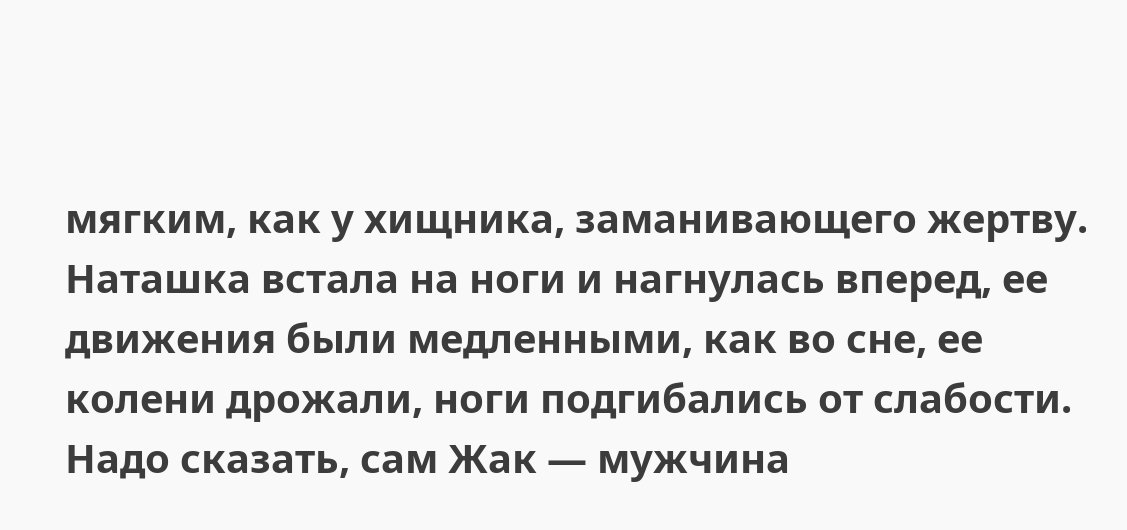мягким, как у хищника, заманивающего жертву. Наташка встала на ноги и нагнулась вперед, ее движения были медленными, как во сне, ее колени дрожали, ноги подгибались от слабости.
Надо сказать, сам Жак — мужчина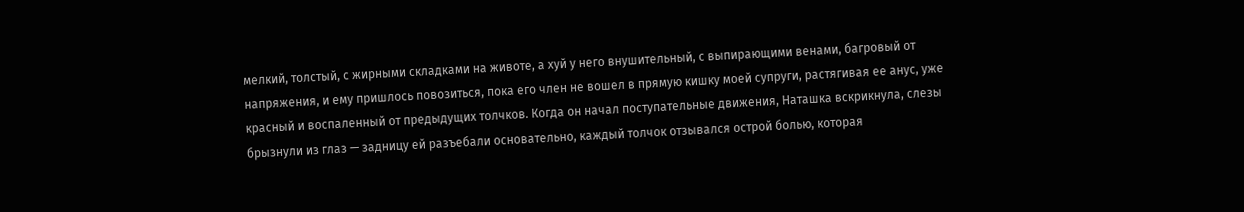мелкий, толстый, с жирными складками на животе, а хуй у него внушительный, с выпирающими венами, багровый от напряжения, и ему пришлось повозиться, пока его член не вошел в прямую кишку моей супруги, растягивая ее анус, уже красный и воспаленный от предыдущих толчков. Когда он начал поступательные движения, Наташка вскрикнула, слезы брызнули из глаз — задницу ей разъебали основательно, каждый толчок отзывался острой болью, которая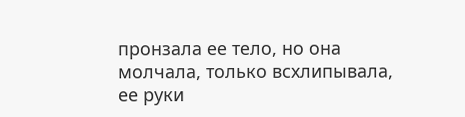пронзала ее тело, но она молчала, только всхлипывала, ее руки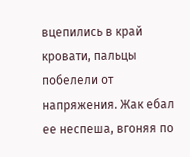вцепились в край кровати, пальцы побелели от напряжения. Жак ебал ее неспеша, вгоняя по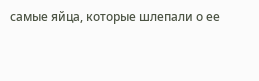самые яйца, которые шлепали о ее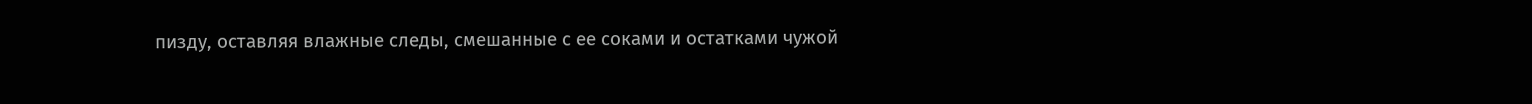пизду, оставляя влажные следы, смешанные с ее соками и остатками чужой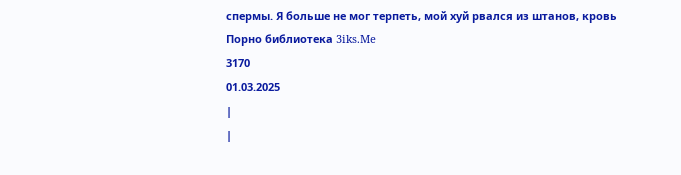спермы. Я больше не мог терпеть, мой хуй рвался из штанов, кровь
Порно библиотека 3iks.Me
3170
01.03.2025
|
|